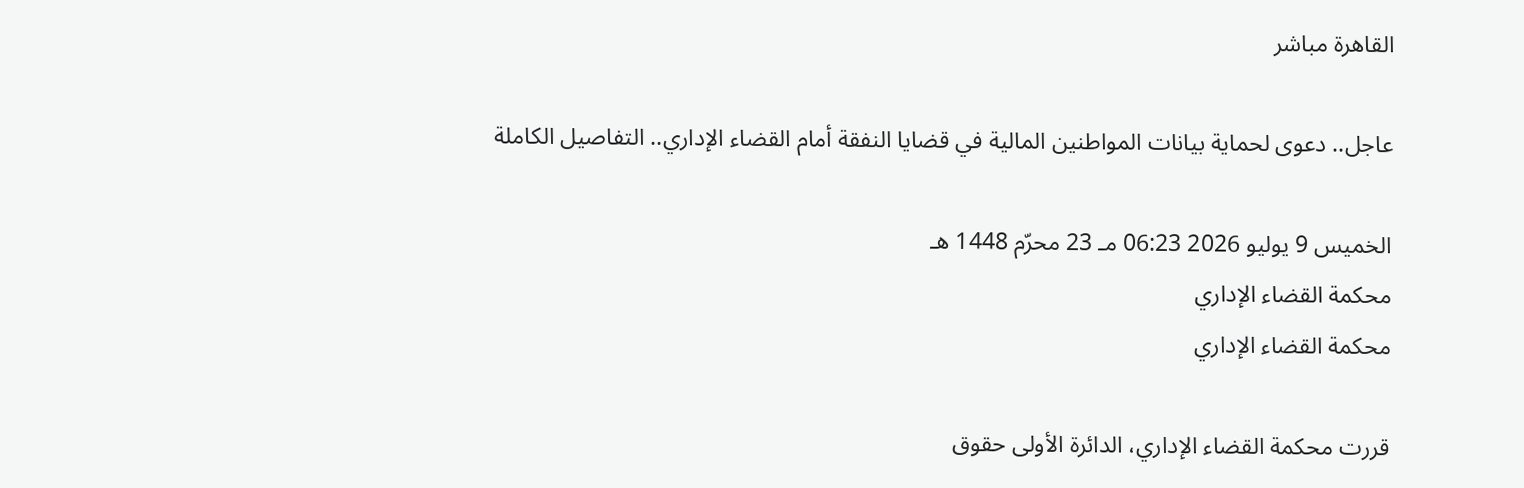القاهرة مباشر

عاجل.. دعوى لحماية بيانات المواطنين المالية في قضايا النفقة أمام القضاء الإداري.. التفاصيل الكاملة

الخميس 9 يوليو 2026 06:23 مـ 23 محرّم 1448 هـ
محكمة القضاء الإداري
محكمة القضاء الإداري

قررت محكمة القضاء الإداري، الدائرة الأولى حقوق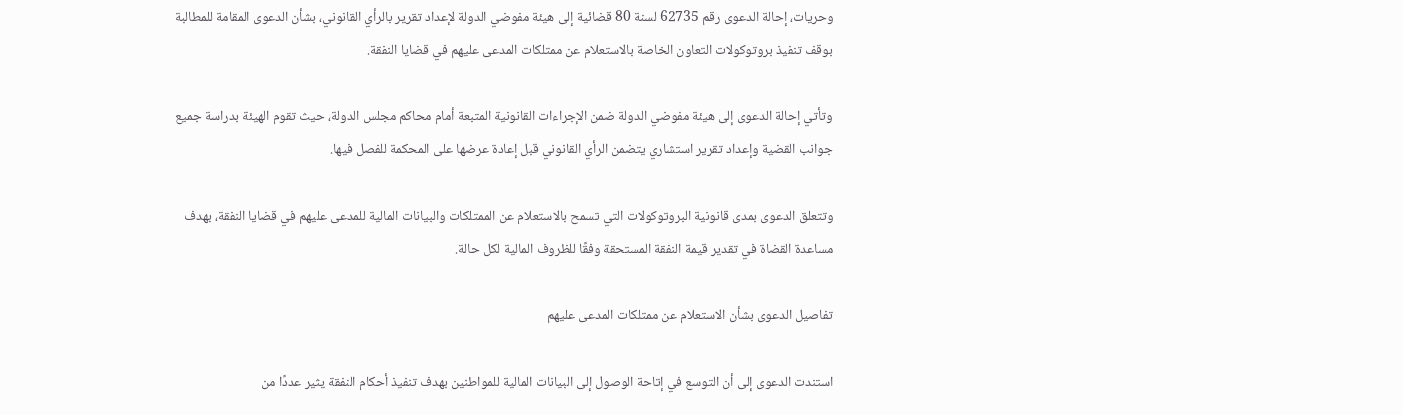وحريات، إحالة الدعوى رقم 62735 لسنة 80 قضائية إلى هيئة مفوضي الدولة لإعداد تقرير بالرأي القانوني، بشأن الدعوى المقامة للمطالبة بوقف تنفيذ بروتوكولات التعاون الخاصة بالاستعلام عن ممتلكات المدعى عليهم في قضايا النفقة.

وتأتي إحالة الدعوى إلى هيئة مفوضي الدولة ضمن الإجراءات القانونية المتبعة أمام محاكم مجلس الدولة، حيث تقوم الهيئة بدراسة جميع جوانب القضية وإعداد تقرير استشاري يتضمن الرأي القانوني قبل إعادة عرضها على المحكمة للفصل فيها.

وتتعلق الدعوى بمدى قانونية البروتوكولات التي تسمح بالاستعلام عن الممتلكات والبيانات المالية للمدعى عليهم في قضايا النفقة، بهدف مساعدة القضاة في تقدير قيمة النفقة المستحقة وفقًا للظروف المالية لكل حالة.

تفاصيل الدعوى بشأن الاستعلام عن ممتلكات المدعى عليهم

استندت الدعوى إلى أن التوسع في إتاحة الوصول إلى البيانات المالية للمواطنين بهدف تنفيذ أحكام النفقة يثير عددًا من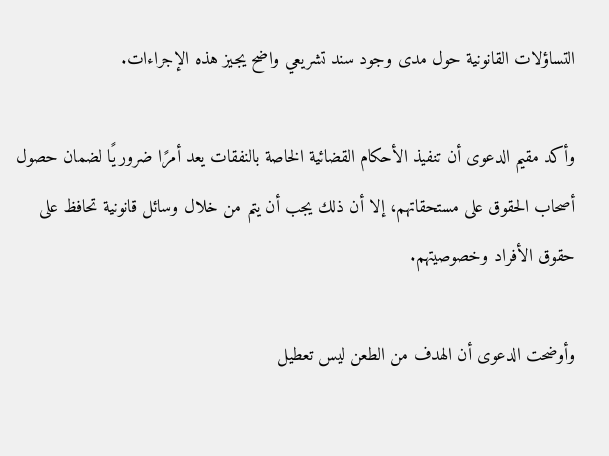التساؤلات القانونية حول مدى وجود سند تشريعي واضح يجيز هذه الإجراءات.

وأكد مقيم الدعوى أن تنفيذ الأحكام القضائية الخاصة بالنفقات يعد أمرًا ضروريًا لضمان حصول أصحاب الحقوق على مستحقاتهم، إلا أن ذلك يجب أن يتم من خلال وسائل قانونية تحافظ على حقوق الأفراد وخصوصيتهم.

وأوضحت الدعوى أن الهدف من الطعن ليس تعطيل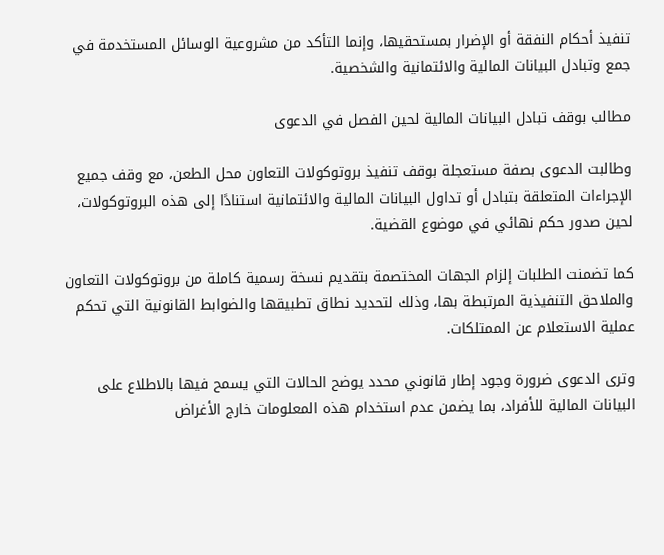تنفيذ أحكام النفقة أو الإضرار بمستحقيها، وإنما التأكد من مشروعية الوسائل المستخدمة في جمع وتبادل البيانات المالية والائتمانية والشخصية.

مطالب بوقف تبادل البيانات المالية لحين الفصل في الدعوى

وطالبت الدعوى بصفة مستعجلة بوقف تنفيذ بروتوكولات التعاون محل الطعن، مع وقف جميع الإجراءات المتعلقة بتبادل أو تداول البيانات المالية والائتمانية استنادًا إلى هذه البروتوكولات، لحين صدور حكم نهائي في موضوع القضية.

كما تضمنت الطلبات إلزام الجهات المختصمة بتقديم نسخة رسمية كاملة من بروتوكولات التعاون والملاحق التنفيذية المرتبطة بها، وذلك لتحديد نطاق تطبيقها والضوابط القانونية التي تحكم عملية الاستعلام عن الممتلكات.

وترى الدعوى ضرورة وجود إطار قانوني محدد يوضح الحالات التي يسمح فيها بالاطلاع على البيانات المالية للأفراد، بما يضمن عدم استخدام هذه المعلومات خارج الأغراض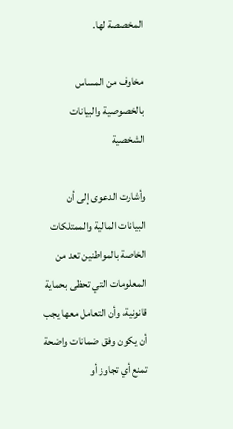المخصصة لها.

مخاوف من المساس بالخصوصية والبيانات الشخصية

وأشارت الدعوى إلى أن البيانات المالية والممتلكات الخاصة بالمواطنين تعد من المعلومات التي تحظى بحماية قانونية، وأن التعامل معها يجب أن يكون وفق ضمانات واضحة تمنع أي تجاوز أو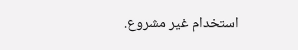استخدام غير مشروع.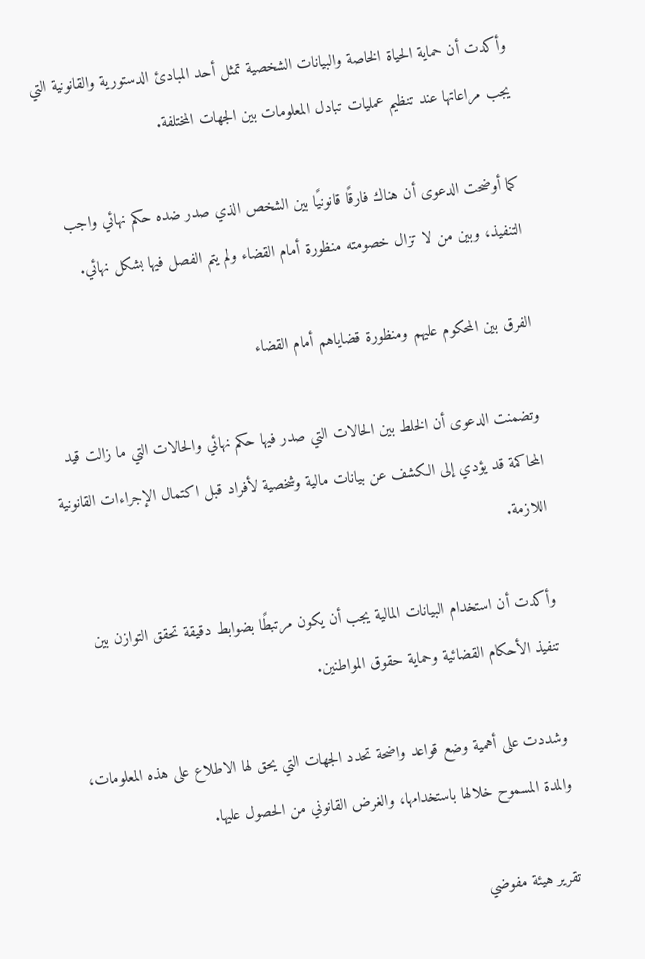وأكدت أن حماية الحياة الخاصة والبيانات الشخصية تمثل أحد المبادئ الدستورية والقانونية التي يجب مراعاتها عند تنظيم عمليات تبادل المعلومات بين الجهات المختلفة.

كما أوضحت الدعوى أن هناك فارقًا قانونيًا بين الشخص الذي صدر ضده حكم نهائي واجب التنفيذ، وبين من لا تزال خصومته منظورة أمام القضاء ولم يتم الفصل فيها بشكل نهائي.

الفرق بين المحكوم عليهم ومنظورة قضاياهم أمام القضاء

وتضمنت الدعوى أن الخلط بين الحالات التي صدر فيها حكم نهائي والحالات التي ما زالت قيد المحاكمة قد يؤدي إلى الكشف عن بيانات مالية وشخصية لأفراد قبل اكتمال الإجراءات القانونية اللازمة.

وأكدت أن استخدام البيانات المالية يجب أن يكون مرتبطًا بضوابط دقيقة تحقق التوازن بين تنفيذ الأحكام القضائية وحماية حقوق المواطنين.

وشددت على أهمية وضع قواعد واضحة تحدد الجهات التي يحق لها الاطلاع على هذه المعلومات، والمدة المسموح خلالها باستخدامها، والغرض القانوني من الحصول عليها.

تقرير هيئة مفوضي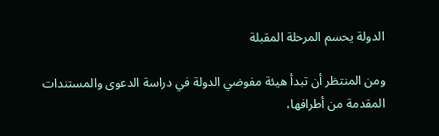الدولة يحسم المرحلة المقبلة

ومن المنتظر أن تبدأ هيئة مفوضي الدولة في دراسة الدعوى والمستندات المقدمة من أطرافها،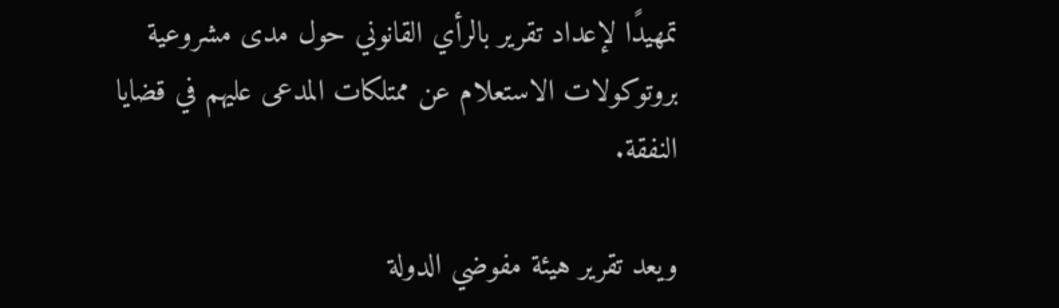تمهيدًا لإعداد تقرير بالرأي القانوني حول مدى مشروعية بروتوكولات الاستعلام عن ممتلكات المدعى عليهم في قضايا النفقة.

ويعد تقرير هيئة مفوضي الدولة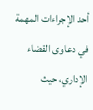أحد الإجراءات المهمة في دعاوى القضاء الإداري، حيث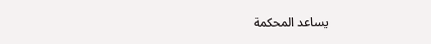يساعد المحكمة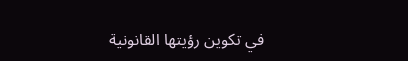في تكوين رؤيتها القانونية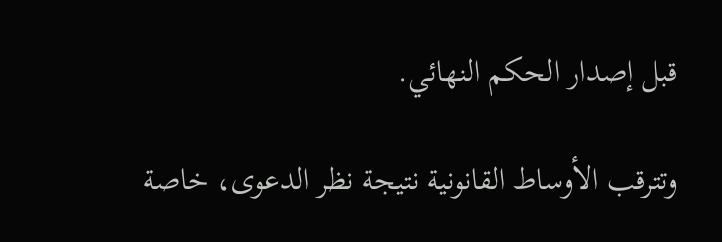قبل إصدار الحكم النهائي.

وتترقب الأوساط القانونية نتيجة نظر الدعوى، خاصة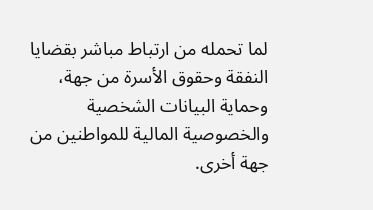لما تحمله من ارتباط مباشر بقضايا النفقة وحقوق الأسرة من جهة، وحماية البيانات الشخصية والخصوصية المالية للمواطنين من جهة أخرى.